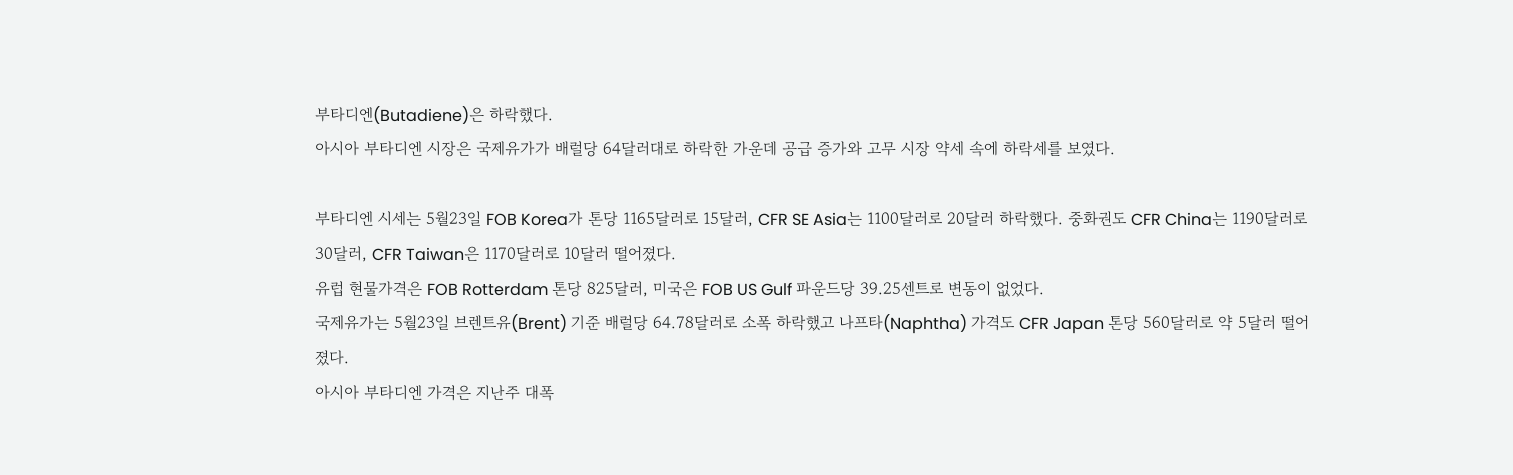부타디엔(Butadiene)은 하락했다.
아시아 부타디엔 시장은 국제유가가 배럴당 64달러대로 하락한 가운데 공급 증가와 고무 시장 약세 속에 하락세를 보였다.

부타디엔 시세는 5월23일 FOB Korea가 톤당 1165달러로 15달러, CFR SE Asia는 1100달러로 20달러 하락했다. 중화권도 CFR China는 1190달러로 30달러, CFR Taiwan은 1170달러로 10달러 떨어졌다.
유럽 현물가격은 FOB Rotterdam 톤당 825달러, 미국은 FOB US Gulf 파운드당 39.25센트로 변동이 없었다.
국제유가는 5월23일 브렌트유(Brent) 기준 배럴당 64.78달러로 소폭 하락했고 나프타(Naphtha) 가격도 CFR Japan 톤당 560달러로 약 5달러 떨어졌다.
아시아 부타디엔 가격은 지난주 대폭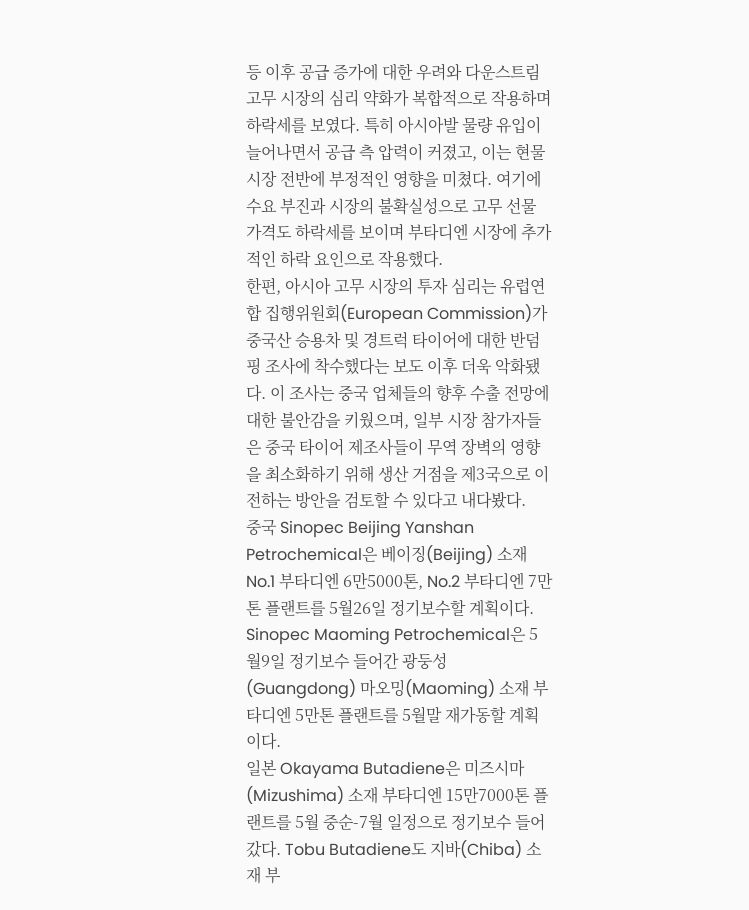등 이후 공급 증가에 대한 우려와 다운스트림 고무 시장의 심리 약화가 복합적으로 작용하며 하락세를 보였다. 특히 아시아발 물량 유입이 늘어나면서 공급 측 압력이 커졌고, 이는 현물 시장 전반에 부정적인 영향을 미쳤다. 여기에 수요 부진과 시장의 불확실성으로 고무 선물 가격도 하락세를 보이며 부타디엔 시장에 추가적인 하락 요인으로 작용했다.
한편, 아시아 고무 시장의 투자 심리는 유럽연합 집행위원회(European Commission)가 중국산 승용차 및 경트럭 타이어에 대한 반덤핑 조사에 착수했다는 보도 이후 더욱 악화됐다. 이 조사는 중국 업체들의 향후 수출 전망에 대한 불안감을 키웠으며, 일부 시장 참가자들은 중국 타이어 제조사들이 무역 장벽의 영향을 최소화하기 위해 생산 거점을 제3국으로 이전하는 방안을 검토할 수 있다고 내다봤다.
중국 Sinopec Beijing Yanshan Petrochemical은 베이징(Beijing) 소재 No.1 부타디엔 6만5000톤, No.2 부타디엔 7만톤 플랜트를 5월26일 정기보수할 계획이다. Sinopec Maoming Petrochemical은 5월9일 정기보수 들어간 광둥성(Guangdong) 마오밍(Maoming) 소재 부타디엔 5만톤 플랜트를 5월말 재가동할 계획이다.
일본 Okayama Butadiene은 미즈시마(Mizushima) 소재 부타디엔 15만7000톤 플랜트를 5월 중순-7월 일정으로 정기보수 들어갔다. Tobu Butadiene도 지바(Chiba) 소재 부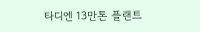타디엔 13만톤 플랜트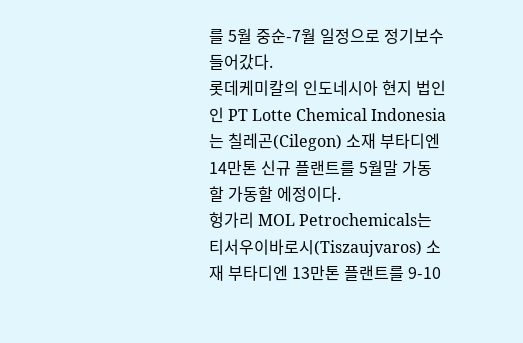를 5월 중순-7월 일정으로 정기보수 들어갔다.
롯데케미칼의 인도네시아 현지 법인인 PT Lotte Chemical Indonesia는 칠레곤(Cilegon) 소재 부타디엔 14만톤 신규 플랜트를 5월말 가동할 가동할 에정이다.
헝가리 MOL Petrochemicals는 티서우이바로시(Tiszaujvaros) 소재 부타디엔 13만톤 플랜트를 9-10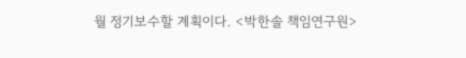월 정기보수할 계획이다. <박한솔 책임연구원>